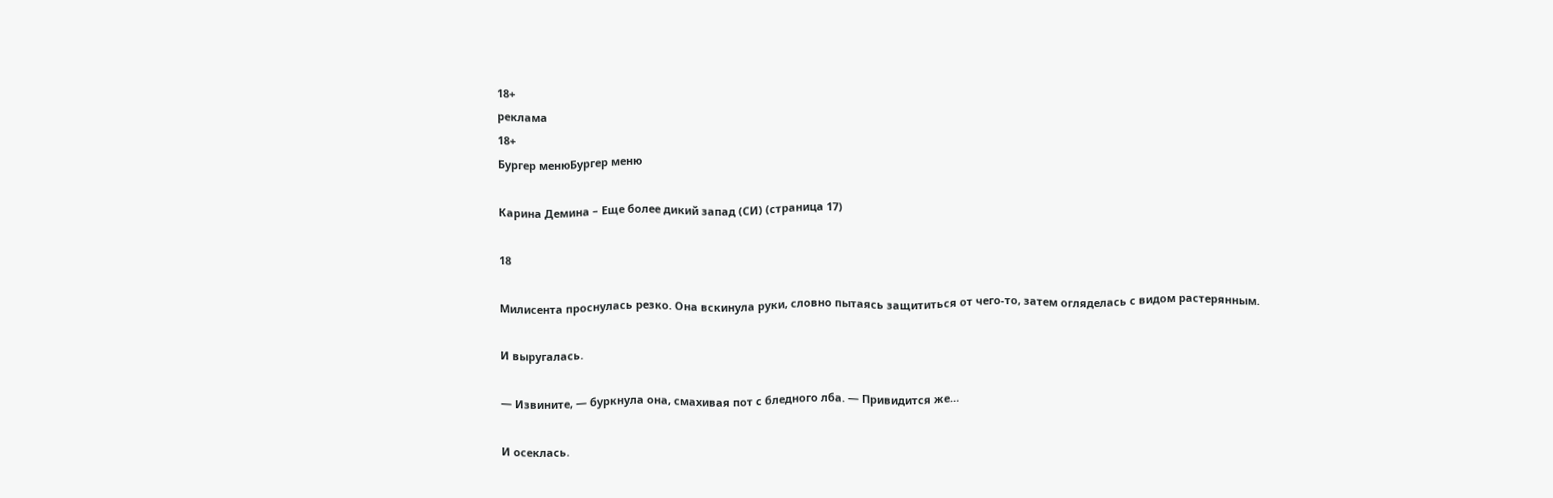18+
реклама
18+
Бургер менюБургер меню

Карина Демина – Еще более дикий запад (СИ) (страница 17)

18

Милисента проснулась резко. Она вскинула руки, словно пытаясь защититься от чего-то, затем огляделась с видом растерянным.

И выругалась.

— Извините, — буркнула она, смахивая пот с бледного лба. — Привидится же…

И осеклась.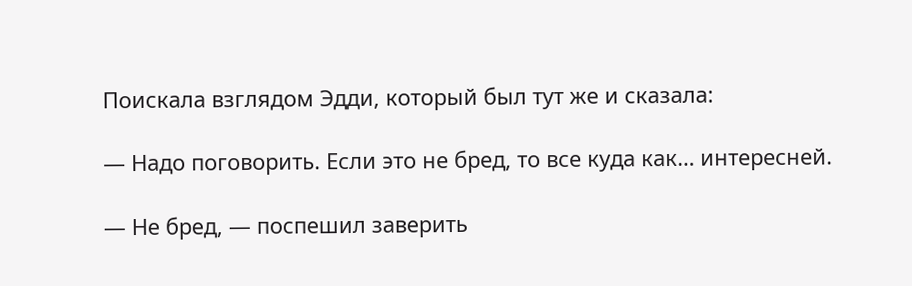Поискала взглядом Эдди, который был тут же и сказала:

— Надо поговорить. Если это не бред, то все куда как… интересней.

— Не бред, — поспешил заверить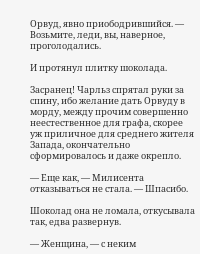Орвуд, явно приободрившийся. — Возьмите, леди, вы, наверное, проголодались.

И протянул плитку шоколада.

Засранец! Чарльз спрятал руки за спину, ибо желание дать Орвуду в морду, между прочим совершенно неестественное для графа, скорее уж приличное для среднего жителя Запада, окончательно сформировалось и даже окрепло.

— Еще как, — Милисента отказываться не стала. — Шпасибо.

Шоколад она не ломала, откусывала так, едва развернув.

— Женщина, — с неким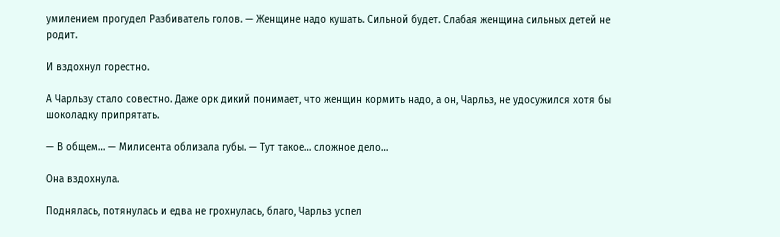умилением прогудел Разбиватель голов. — Женщине надо кушать. Сильной будет. Слабая женщина сильных детей не родит.

И вздохнул горестно.

А Чарльзу стало совестно. Даже орк дикий понимает, что женщин кормить надо, а он, Чарльз, не удосужился хотя бы шоколадку припрятать.

— В общем… — Милисента облизала губы. — Тут такое… сложное дело…

Она вздохнула.

Поднялась, потянулась и едва не грохнулась, благо, Чарльз успел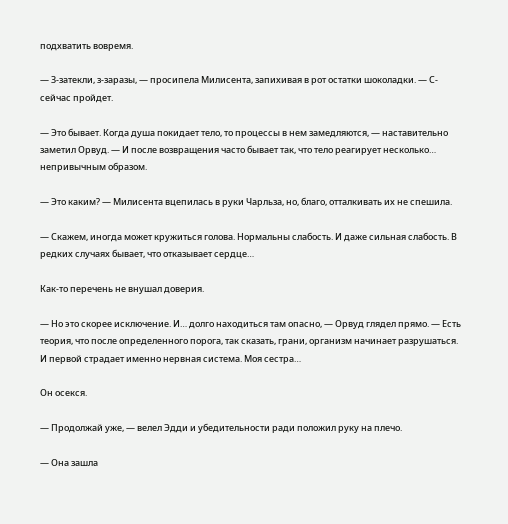подхватить вовремя.

— З-затекли, з-заразы, — просипела Милисента, запихивая в рот остатки шоколадки. — С-сейчас пройдет.

— Это бывает. Когда душа покидает тело, то процессы в нем замедляются, — наставительно заметил Орвуд. — И после возвращения часто бывает так, что тело реагирует несколько… непривычным образом.

— Это каким? — Милисента вцепилась в руки Чарльза, но, благо, отталкивать их не спешила.

— Скажем, иногда может кружиться голова. Нормальны слабость. И даже сильная слабость. В редких случаях бывает, что отказывает сердце…

Как-то перечень не внушал доверия.

— Но это скорее исключение. И… долго находиться там опасно, — Орвуд глядел прямо. — Есть теория, что после определенного порога, так сказать, грани, организм начинает разрушаться. И первой страдает именно нервная система. Моя сестра…

Он осекся.

— Продолжай уже, — велел Эдди и убедительности ради положил руку на плечо.

— Она зашла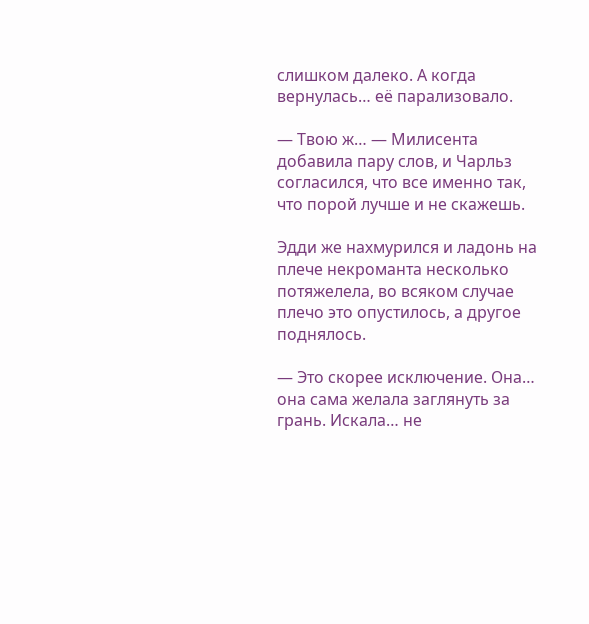слишком далеко. А когда вернулась… её парализовало.

— Твою ж… — Милисента добавила пару слов, и Чарльз согласился, что все именно так, что порой лучше и не скажешь.

Эдди же нахмурился и ладонь на плече некроманта несколько потяжелела, во всяком случае плечо это опустилось, а другое поднялось.

— Это скорее исключение. Она… она сама желала заглянуть за грань. Искала… не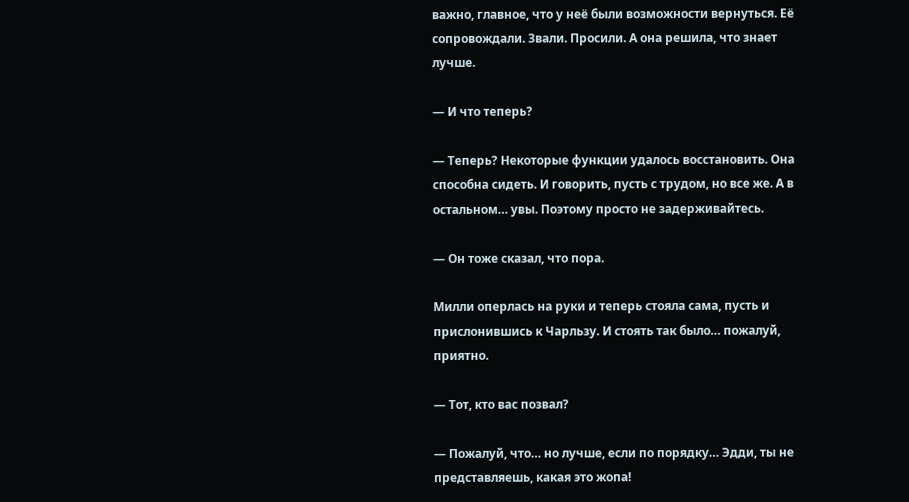важно, главное, что у неё были возможности вернуться. Её сопровождали. Звали. Просили. А она решила, что знает лучше.

— И что теперь?

— Теперь? Некоторые функции удалось восстановить. Она способна сидеть. И говорить, пусть с трудом, но все же. А в остальном… увы. Поэтому просто не задерживайтесь.

— Он тоже сказал, что пора.

Милли оперлась на руки и теперь стояла сама, пусть и прислонившись к Чарльзу. И стоять так было… пожалуй, приятно.

— Тот, кто вас позвал?

— Пожалуй, что… но лучше, если по порядку… Эдди, ты не представляешь, какая это жопа!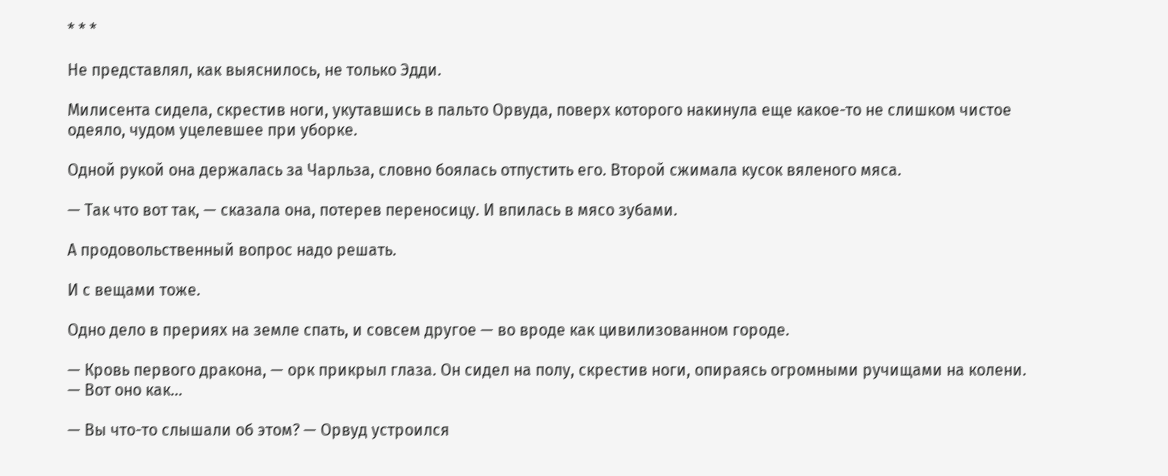* * *

Не представлял, как выяснилось, не только Эдди.

Милисента сидела, скрестив ноги, укутавшись в пальто Орвуда, поверх которого накинула еще какое-то не слишком чистое одеяло, чудом уцелевшее при уборке.

Одной рукой она держалась за Чарльза, словно боялась отпустить его. Второй сжимала кусок вяленого мяса.

— Так что вот так, — сказала она, потерев переносицу. И впилась в мясо зубами.

А продовольственный вопрос надо решать.

И с вещами тоже.

Одно дело в прериях на земле спать, и совсем другое — во вроде как цивилизованном городе.

— Кровь первого дракона, — орк прикрыл глаза. Он сидел на полу, скрестив ноги, опираясь огромными ручищами на колени. — Вот оно как…

— Вы что-то слышали об этом? — Орвуд устроился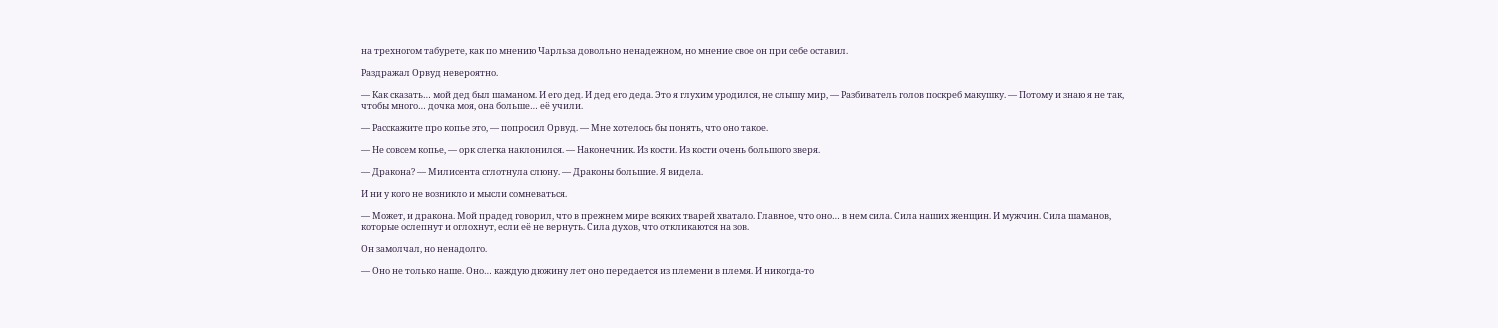на трехногом табурете, как по мнению Чарльза довольно ненадежном, но мнение свое он при себе оставил.

Раздражал Орвуд невероятно.

— Как сказать… мой дед был шаманом. И его дед. И дед его деда. Это я глухим уродился, не слышу мир, — Разбиватель голов поскреб макушку. — Потому и знаю я не так, чтобы много… дочка моя, она больше… её учили.

— Расскажите про копье это, — попросил Орвуд. — Мне хотелось бы понять, что оно такое.

— Не совсем копье, — орк слегка наклонился. — Наконечник. Из кости. Из кости очень большого зверя.

— Дракона? — Милисента сглотнула слюну. — Драконы большие. Я видела.

И ни у кого не возникло и мысли сомневаться.

— Может, и дракона. Мой прадед говорил, что в прежнем мире всяких тварей хватало. Главное, что оно… в нем сила. Сила наших женщин. И мужчин. Сила шаманов, которые ослепнут и оглохнут, если её не вернуть. Сила духов, что откликаются на зов.

Он замолчал, но ненадолго.

— Оно не только наше. Оно… каждую дюжину лет оно передается из племени в племя. И никогда-то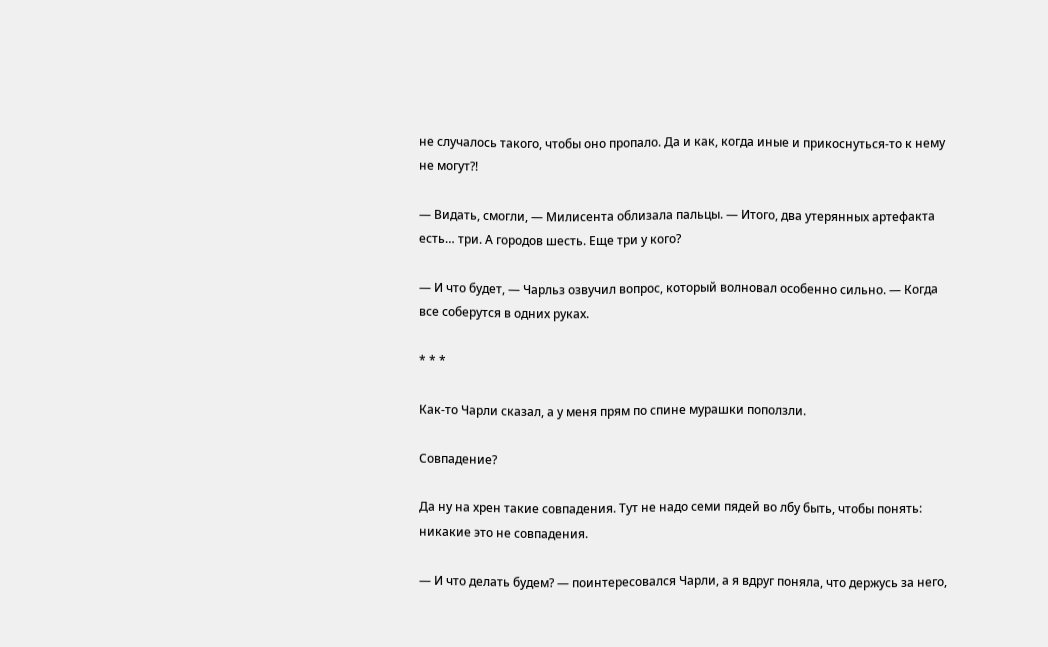не случалось такого, чтобы оно пропало. Да и как, когда иные и прикоснуться-то к нему не могут?!

— Видать, смогли, — Милисента облизала пальцы. — Итого, два утерянных артефакта есть… три. А городов шесть. Еще три у кого?

— И что будет, — Чарльз озвучил вопрос, который волновал особенно сильно. — Когда все соберутся в одних руках.

* * *

Как-то Чарли сказал, а у меня прям по спине мурашки поползли.

Совпадение?

Да ну на хрен такие совпадения. Тут не надо семи пядей во лбу быть, чтобы понять: никакие это не совпадения.

— И что делать будем? — поинтересовался Чарли, а я вдруг поняла, что держусь за него,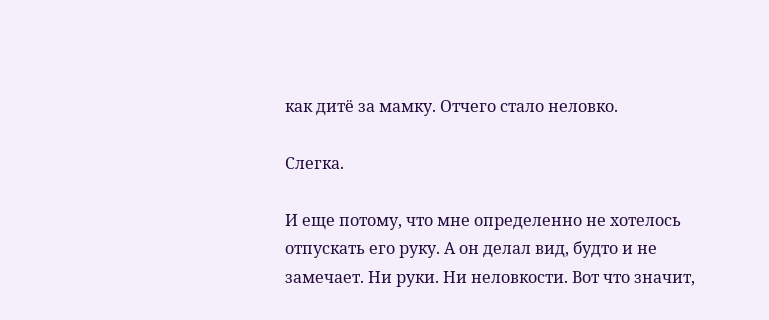как дитё за мамку. Отчего стало неловко.

Слегка.

И еще потому, что мне определенно не хотелось отпускать его руку. А он делал вид, будто и не замечает. Ни руки. Ни неловкости. Вот что значит,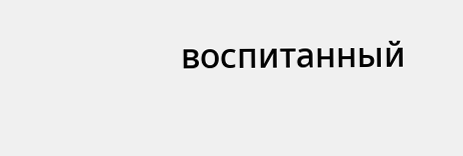воспитанный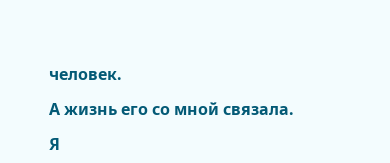человек.

А жизнь его со мной связала.

Я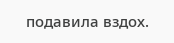подавила вздох.